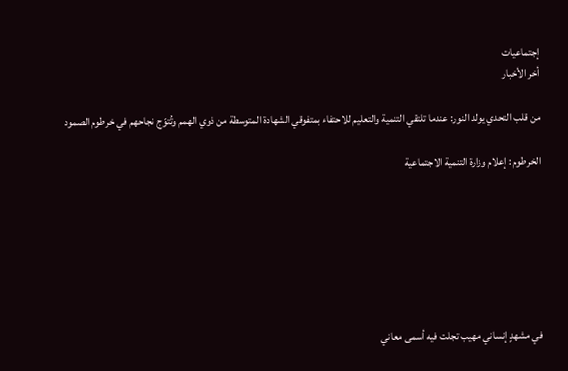إجتماعيات
أخر الأخبار

من قلب التحدي يولد النور: عندما تلتقي التنمية والتعليم للاحتفاء بمتفوقي الشهادة المتوسطة من ذوي الهمم وتُتوّج نجاحهم في خرطوم الصمود

الخرطوم : إعلام وزارة التنمية الاجتماعية







في مشهدٍ إنساني مهيب تجلت فيه أسمى معاني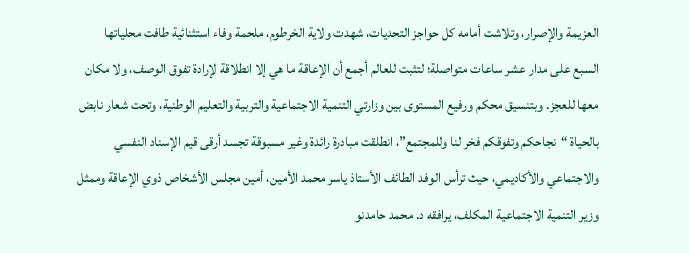العزيمة والإصرار، وتلاشت أمامه كل حواجز التحديات، شهدت ولاية الخرطوم، ملحمة وفاء استثنائية طافت محلياتها السبع على مدار عشر ساعات متواصلة؛ لتثبت للعالم أجمع أن الإعاقة ما هي إلا انطلاقة لإرادة تفوق الوصف، ولا مكان معها للعجز. وبتنسيق محكم ورفيع المستوى بين وزارتي التنمية الاجتماعية والتربية والتعليم الوطنية، وتحت شعار نابض بالحياة “نجاحكم وتفوقكم فخر لنا وللمجتمع”، انطلقت مبادرة رائدة وغير مسبوقة تجسد أرقى قيم الإسناد النفسي والاجتماعي والأكاديمي، حيث ترأس الوفد الطائف الأستاذ ياسر محمد الأمين، أمين مجلس الأشخاص ذوي الإعاقة وممثل وزير التنمية الاجتماعية المكلف، يرافقه د. محمد حامدنو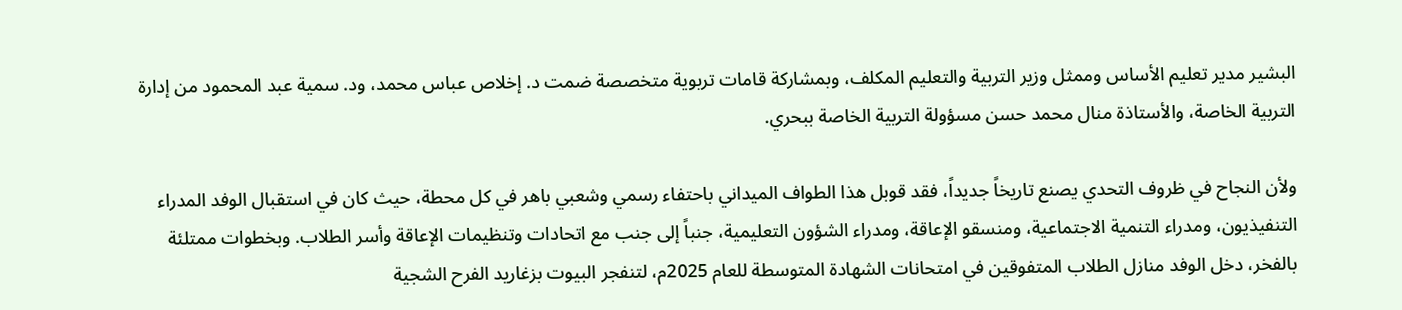البشير مدير تعليم الأساس وممثل وزير التربية والتعليم المكلف، وبمشاركة قامات تربوية متخصصة ضمت د. إخلاص عباس محمد، ود. سمية عبد المحمود من إدارة التربية الخاصة، والأستاذة منال محمد حسن مسؤولة التربية الخاصة ببحري.

ولأن النجاح في ظروف التحدي يصنع تاريخاً جديداً، فقد قوبل هذا الطواف الميداني باحتفاء رسمي وشعبي باهر في كل محطة، حيث كان في استقبال الوفد المدراء التنفيذيون، ومدراء التنمية الاجتماعية، ومنسقو الإعاقة، ومدراء الشؤون التعليمية، جنباً إلى جنب مع اتحادات وتنظيمات الإعاقة وأسر الطلاب. وبخطوات ممتلئة بالفخر، دخل الوفد منازل الطلاب المتفوقين في امتحانات الشهادة المتوسطة للعام 2025م، لتنفجر البيوت بزغاريد الفرح الشجية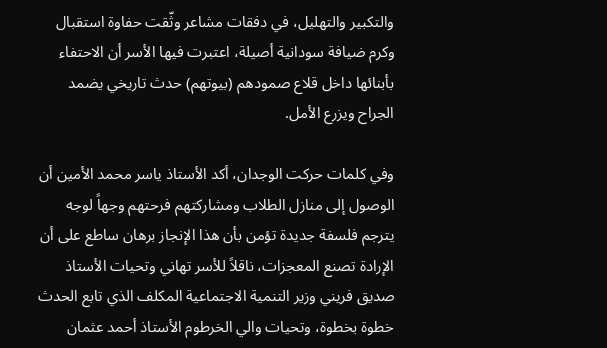والتكبير والتهليل، في دفقات مشاعر وثّقت حفاوة استقبال وكرم ضيافة سودانية أصيلة، اعتبرت فيها الأسر أن الاحتفاء بأبنائها داخل قلاع صمودهم (بيوتهم) حدث تاريخي يضمد الجراح ويزرع الأمل.

وفي كلمات حركت الوجدان، أكد الأستاذ ياسر محمد الأمين أن الوصول إلى منازل الطلاب ومشاركتهم فرحتهم وجهاً لوجه يترجم فلسفة جديدة تؤمن بأن هذا الإنجاز برهان ساطع على أن الإرادة تصنع المعجزات، ناقلاً للأسر تهاني وتحيات الأستاذ صديق فريني وزير التنمية الاجتماعية المكلف الذي تابع الحدث خطوة بخطوة، وتحيات والي الخرطوم الأستاذ أحمد عثمان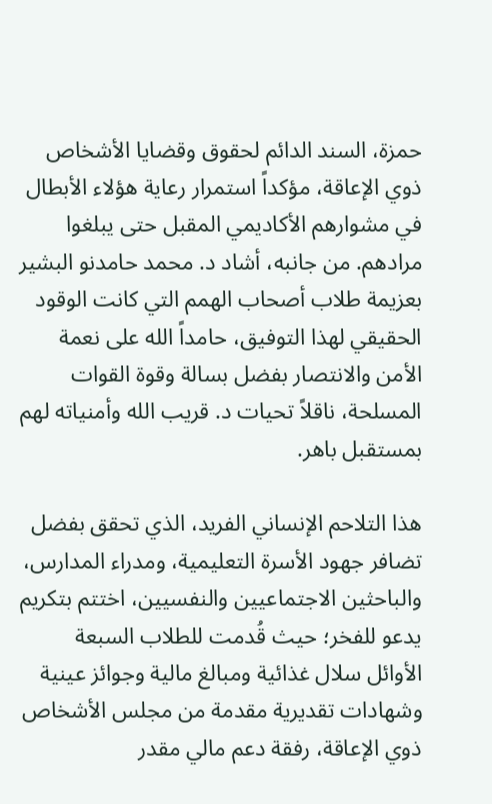حمزة، السند الدائم لحقوق وقضايا الأشخاص ذوي الإعاقة، مؤكداً استمرار رعاية هؤلاء الأبطال في مشوارهم الأكاديمي المقبل حتى يبلغوا مرادهم. من جانبه، أشاد د. محمد حامدنو البشير بعزيمة طلاب أصحاب الهمم التي كانت الوقود الحقيقي لهذا التوفيق، حامداً الله على نعمة الأمن والانتصار بفضل بسالة وقوة القوات المسلحة، ناقلاً تحيات د. قريب الله وأمنياته لهم بمستقبل باهر.

هذا التلاحم الإنساني الفريد، الذي تحقق بفضل تضافر جهود الأسرة التعليمية، ومدراء المدارس، والباحثين الاجتماعيين والنفسيين، اختتم بتكريم يدعو للفخر؛ حيث قُدمت للطلاب السبعة الأوائل سلال غذائية ومبالغ مالية وجوائز عينية وشهادات تقديرية مقدمة من مجلس الأشخاص ذوي الإعاقة، رفقة دعم مالي مقدر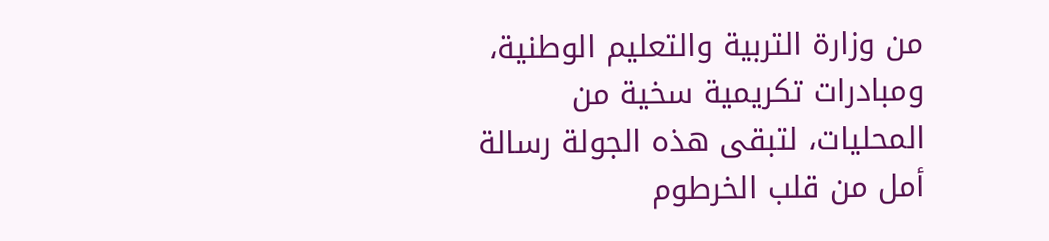من وزارة التربية والتعليم الوطنية، ومبادرات تكريمية سخية من المحليات، لتبقى هذه الجولة رسالة أمل من قلب الخرطوم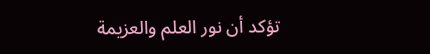تؤكد أن نور العلم والعزيمة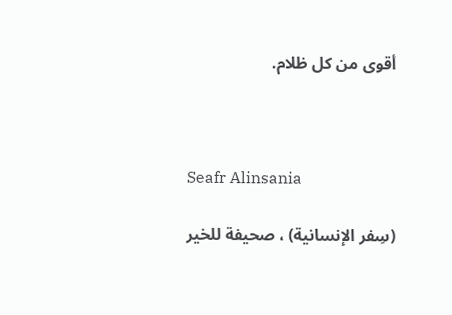أقوى من كل ظلام.



Seafr Alinsania

(سِفر الإنسانية) ، صحيفة للخير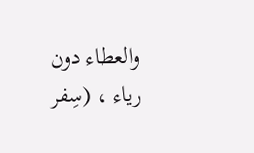والعطاء دون رياء ، (سِفر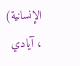الإنسانية) ، آيادي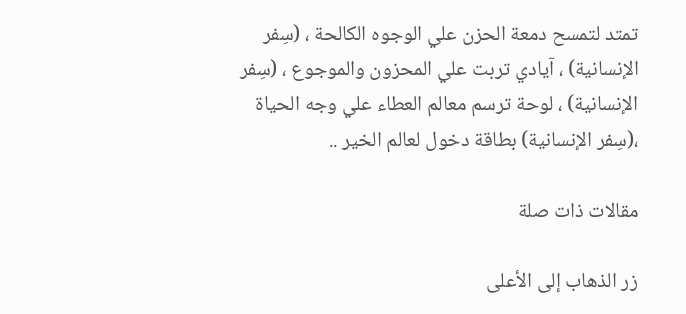تمتد لتمسح دمعة الحزن علي الوجوه الكالحة ، (سِفر الإنسانية) ، آيادي تربت علي المحزون والموجوع ، (سِفر الإنسانية) ، لوحة ترسم معالم العطاء علي وجه الحياة ،(سِفر الإنسانية) بطاقة دخول لعالم الخير ..

مقالات ذات صلة

زر الذهاب إلى الأعلى